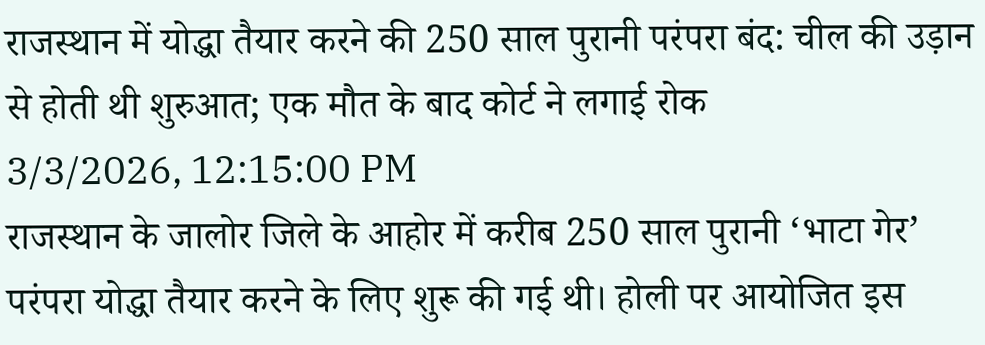राजस्थान में योद्धा तैयार करने की 250 साल पुरानी परंपरा बंद: चील की उड़ान से होती थी शुरुआत; एक मौत के बाद कोर्ट ने लगाई रोक
3/3/2026, 12:15:00 PM
राजस्थान के जालोर जिले के आहोर में करीब 250 साल पुरानी ‘भाटा गेर’ परंपरा योद्धा तैयार करने के लिए शुरू की गई थी। होली पर आयोजित इस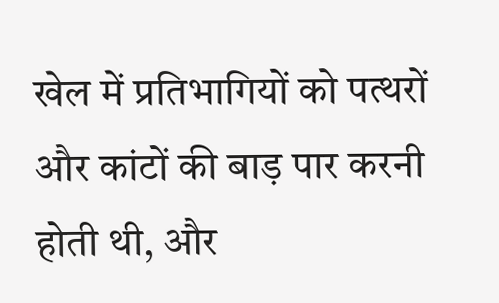खेल में प्रतिभागियों को पत्थरों और कांटों की बाड़ पार करनी होती थी, और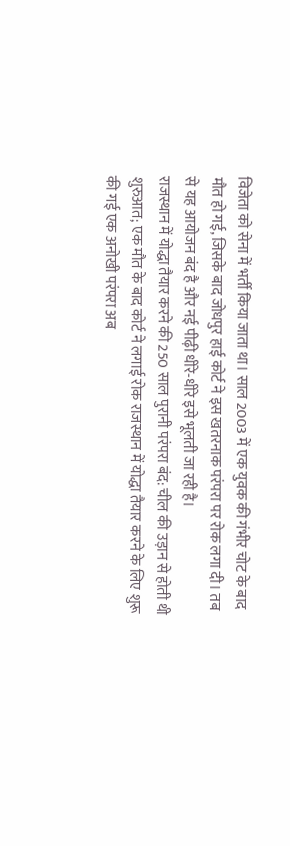विजेता को सेना में भर्ती किया जाता था। साल 2003 में एक युवक की गंभीर चोट के बाद मौत हो गई, जिसके बाद जोधपुर हाई कोर्ट ने इस खतरनाक परंपरा पर रोक लगा दी। तब से यह आयोजन बंद है और नई पीढ़ी धीरे-धीरे इसे भूलती जा रही है।
राजस्थान में योद्धा तैयार करने की 250 साल पुरानी परंपरा बंद: चील की उड़ान से होती थी शुरुआत; एक मौत के बाद कोर्ट ने लगाई रोक राजस्थान में योद्धा तैयार करने के लिए शुरू की गई एक अनोखी परंपरा अब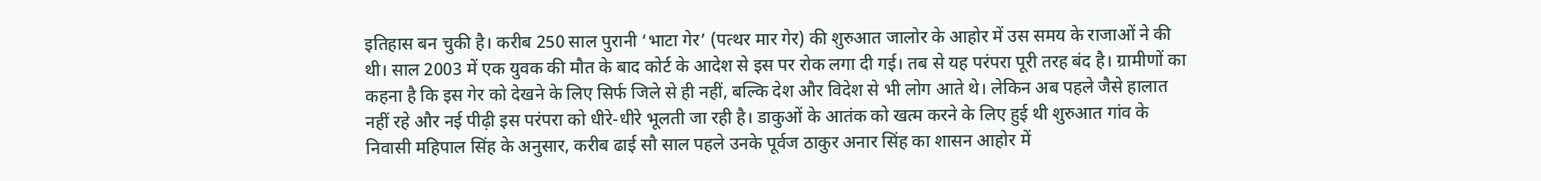इतिहास बन चुकी है। करीब 250 साल पुरानी ‘भाटा गेर’ (पत्थर मार गेर) की शुरुआत जालोर के आहोर में उस समय के राजाओं ने की थी। साल 2003 में एक युवक की मौत के बाद कोर्ट के आदेश से इस पर रोक लगा दी गई। तब से यह परंपरा पूरी तरह बंद है। ग्रामीणों का कहना है कि इस गेर को देखने के लिए सिर्फ जिले से ही नहीं, बल्कि देश और विदेश से भी लोग आते थे। लेकिन अब पहले जैसे हालात नहीं रहे और नई पीढ़ी इस परंपरा को धीरे-धीरे भूलती जा रही है। डाकुओं के आतंक को खत्म करने के लिए हुई थी शुरुआत गांव के निवासी महिपाल सिंह के अनुसार, करीब ढाई सौ साल पहले उनके पूर्वज ठाकुर अनार सिंह का शासन आहोर में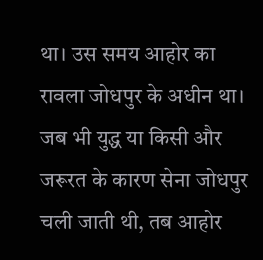था। उस समय आहोर का रावला जोधपुर के अधीन था। जब भी युद्ध या किसी और जरूरत के कारण सेना जोधपुर चली जाती थी, तब आहोर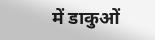में डाकुओं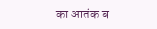का आतंक ब